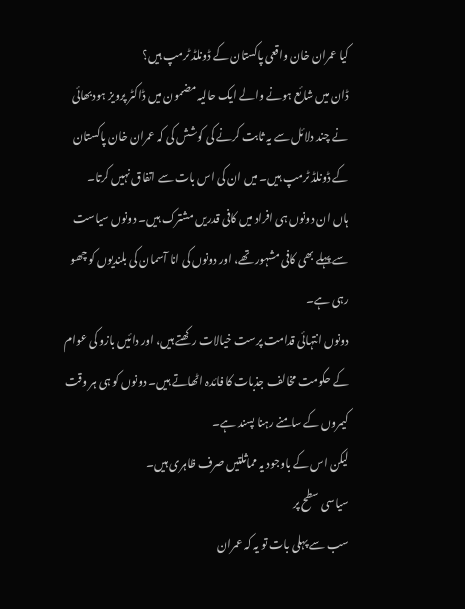کیا عمران خان واقعی پاکستان کے ڈونلڈ ٹرمپ ہیں؟
ڈان میں شائع ہونے والے ایک حالیہ مضمون میں ڈاکٹر پرویز ہودبھائی نے چند دلائل سے یہ ثابت کرنے کی کوشش کی کہ عمران خان پاکستان کے ڈونلڈ ٹرمپ ہیں۔ میں ان کی اس بات سے اتفاق نہیں کرتا۔
ہاں ان دونوں ہی افراد میں کافی قدریں مشترک ہیں۔ دونوں سیاست سے پہلے بھی کافی مشہور تھے، اور دونوں کی انا آسمان کی بلندیوں کو چھو رہی ہے۔
دونوں انتہائی قدامت پرست خیالات رکھتے ہیں، اور دائیں بازو کی عوام کے حکومت مخالف جذبات کا فائدہ اٹھاتے ہیں۔ دونوں کو ہی ہر وقت کیمروں کے سامنے رہنا پسند ہے۔
لیکن اس کے باوجود یہ مماثلتیں صرف ظاہری ہیں۔
سیاسی سطح پر
سب سے پہلی بات تو یہ کہ عمران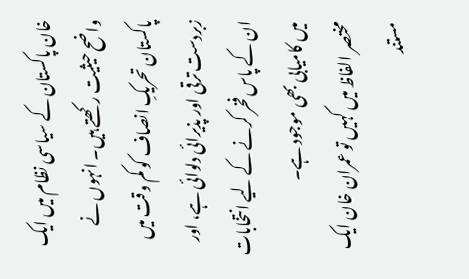خان پاکستان کے سیاسی نظام میں ایک واضح حیثیت رکھتے ہیں۔ انہوں نے پاکستان تحریکِ انصاف کو کم وقت میں زبردست ترقی اور پذیرائی دلوائی ہے، اور ان کے پاس فخر کرنے کے لیے انتخابات میں کامیابی بھی موجود ہے۔
مختصر الفاظ میں کہیں تو عمران خان ایک مستند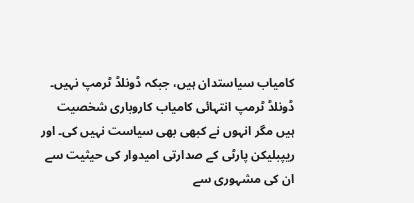کامیاب سیاستدان ہیں، جبکہ ڈونلڈ ٹرمپ نہیں۔
ڈونلڈ ٹرمپ انتہائی کامیاب کاروباری شخصیت ہیں مگر انہوں نے کبھی بھی سیاست نہیں کی۔ اور ریپبلیکن پارٹی کے صدارتی امیدوار کی حیثیت سے ان کی مشہوری سے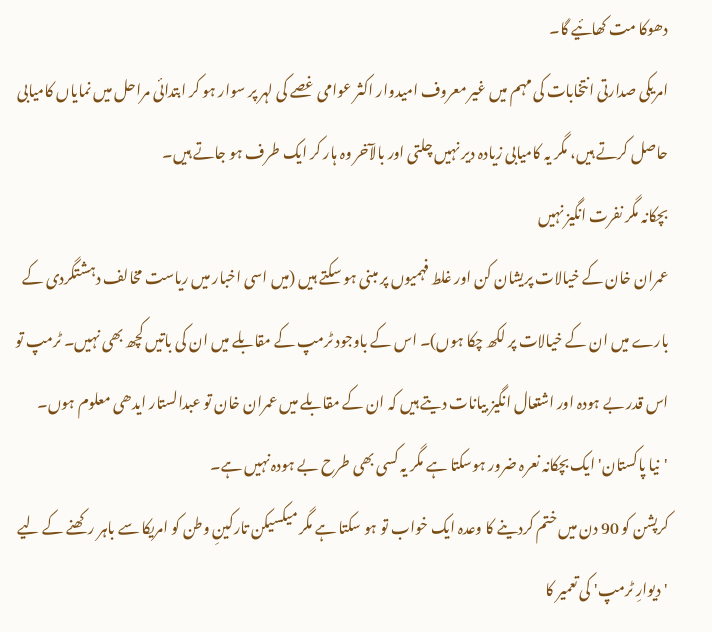دھوکا مت کھائیے گا۔
امریکی صدارتی انتخابات کی مہم میں غیر معروف امیدوار اکثر عوامی غصے کی لہر پر سوار ہو کر ابتدائی مراحل میں نمایاں کامیابی حاصل کرتے ہیں، مگر یہ کامیابی زیادہ دیر نہیں چلتی اور بالآخر وہ ہار کر ایک طرف ہو جاتے ہیں۔
بچکانہ مگر نفرت انگیز نہیں
عمران خان کے خیالات پریشان کن اور غلط فہمیوں پر مبنی ہو سکتے ہیں (میں اسی اخبار میں ریاست مخالف دہشتگردی کے بارے میں ان کے خیالات پر لکھ چکا ہوں)۔ اس کے باوجود ٹرمپ کے مقابلے میں ان کی باتیں کچھ بھی نہیں۔ ٹرمپ تو اس قدر بے ہودہ اور اشتعال انگیز بیانات دیتے ہیں کہ ان کے مقابلے میں عمران خان تو عبدالستار ایدھی معلوم ہوں۔
'نیا پاکستان' ایک بچکانہ نعرہ ضرور ہوسکتا ہے مگر یہ کسی بھی طرح بے ہودہ نہیں ہے۔
کرپشن کو 90 دن میں ختم کردینے کا وعدہ ایک خواب تو ہو سکتا ہے مگر میکسیکن تارکینِ وطن کو امریکا سے باہر رکھنے کے لیے 'دیوارِ ٹرمپ' کی تعمیر کا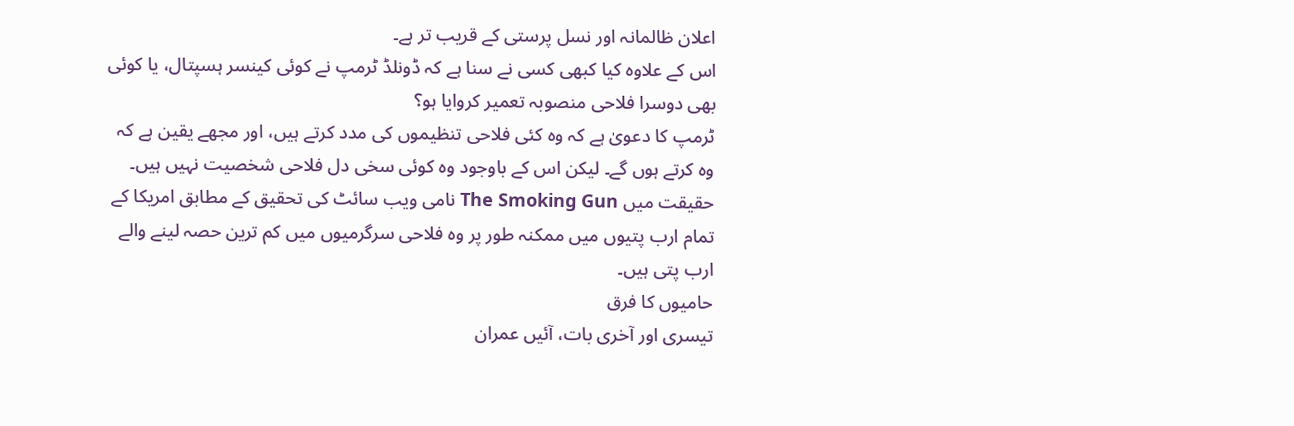اعلان ظالمانہ اور نسل پرستی کے قریب تر ہے۔
اس کے علاوہ کیا کبھی کسی نے سنا ہے کہ ڈونلڈ ٹرمپ نے کوئی کینسر ہسپتال، یا کوئی بھی دوسرا فلاحی منصوبہ تعمیر کروایا ہو؟
ٹرمپ کا دعویٰ ہے کہ وہ کئی فلاحی تنظیموں کی مدد کرتے ہیں، اور مجھے یقین ہے کہ وہ کرتے ہوں گے۔ لیکن اس کے باوجود وہ کوئی سخی دل فلاحی شخصیت نہیں ہیں۔ حقیقت میں The Smoking Gun نامی ویب سائٹ کی تحقیق کے مطابق امریکا کے تمام ارب پتیوں میں ممکنہ طور پر وہ فلاحی سرگرمیوں میں کم ترین حصہ لینے والے ارب پتی ہیں۔
حامیوں کا فرق
تیسری اور آخری بات، آئیں عمران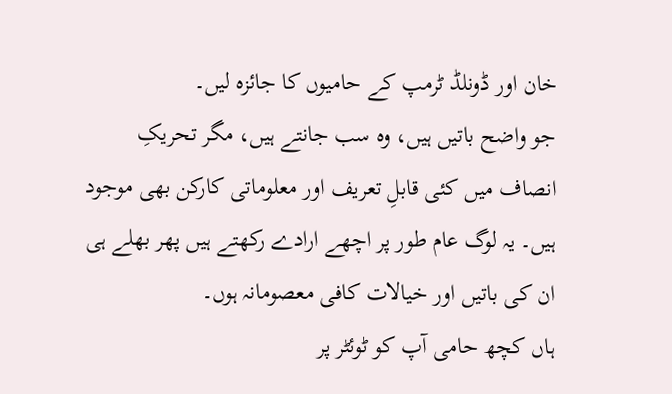خان اور ڈونلڈ ٹرمپ کے حامیوں کا جائزہ لیں۔
جو واضح باتیں ہیں، وہ سب جانتے ہیں، مگر تحریکِ انصاف میں کئی قابلِ تعریف اور معلوماتی کارکن بھی موجود ہیں۔ یہ لوگ عام طور پر اچھے ارادے رکھتے ہیں پھر بھلے ہی ان کی باتیں اور خیالات کافی معصومانہ ہوں۔
ہاں کچھ حامی آپ کو ٹوئٹر پر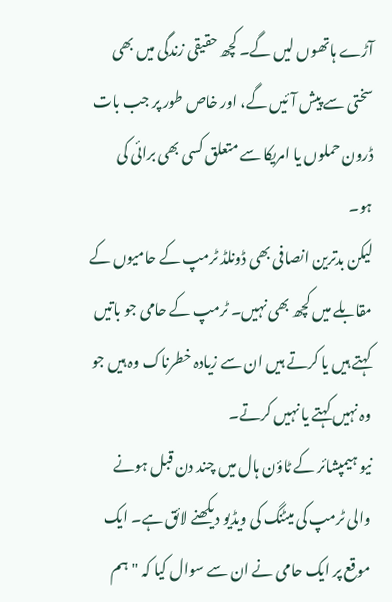آڑے ہاتھوں لیں گے۔ کچھ حقیقی زندگی میں بھی سختی سے پیش آئیں گے، اور خاص طور پر جب بات ڈرون حملوں یا امریکا سے متعلق کسی بھی برائی کی ہو۔
لیکن بدترین انصافی بھی ڈونلڈ ٹرمپ کے حامیوں کے مقابلے میں کچھ بھی نہیں۔ ٹرمپ کے حامی جو باتیں کہتے ہیں یا کرتے ہیں ان سے زیادہ خطرناک وہ ہیں جو وہ نہیں کہتے یا نہیں کرتے۔
نیو ہیمپشائر کے ٹاؤن ہال میں چند دن قبل ہونے والی ٹرمپ کی میٹنگ کی ویڈیو دیکھنے لائق ہے۔ ایک موقع پر ایک حامی نے ان سے سوال کیا کہ "ہم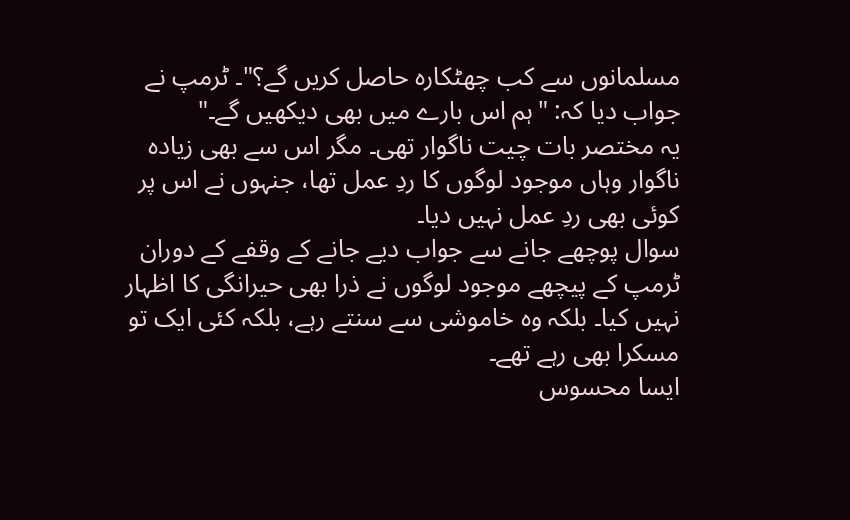مسلمانوں سے کب چھٹکارہ حاصل کریں گے؟"۔ ٹرمپ نے جواب دیا کہ: "ہم اس بارے میں بھی دیکھیں گے۔"
یہ مختصر بات چیت ناگوار تھی۔ مگر اس سے بھی زیادہ ناگوار وہاں موجود لوگوں کا ردِ عمل تھا، جنہوں نے اس پر کوئی بھی ردِ عمل نہیں دیا۔
سوال پوچھے جانے سے جواب دیے جانے کے وقفے کے دوران ٹرمپ کے پیچھے موجود لوگوں نے ذرا بھی حیرانگی کا اظہار نہیں کیا۔ بلکہ وہ خاموشی سے سنتے رہے، بلکہ کئی ایک تو مسکرا بھی رہے تھے۔
ایسا محسوس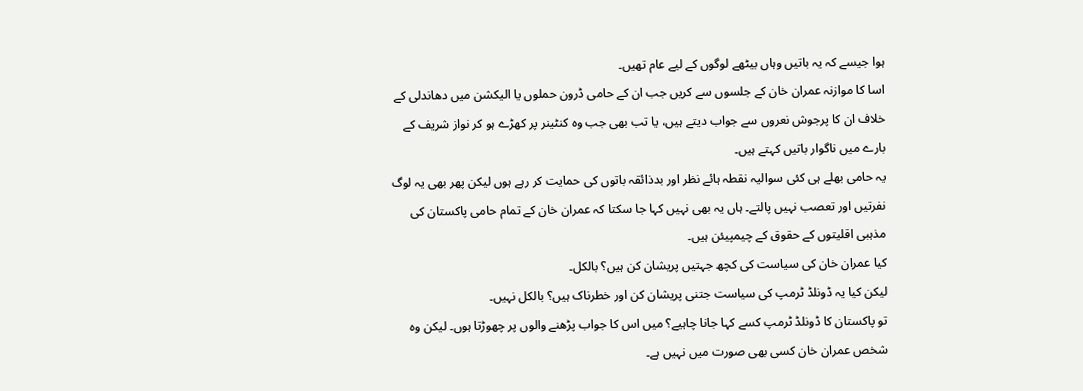ہوا جیسے کہ یہ باتیں وہاں بیٹھے لوگوں کے لیے عام تھیں۔
اسا کا موازنہ عمران خان کے جلسوں سے کریں جب ان کے حامی ڈرون حملوں یا الیکشن میں دھاندلی کے خلاف ان کا پرجوش نعروں سے جواب دیتے ہیں، یا تب بھی جب وہ کنٹینر پر کھڑے ہو کر نواز شریف کے بارے میں ناگوار باتیں کہتے ہیں۔
یہ حامی بھلے ہی کئی سوالیہ نقطہ ہائے نظر اور بدذائقہ باتوں کی حمایت کر رہے ہوں لیکن پھر بھی یہ لوگ نفرتیں اور تعصب نہیں پالتے۔ ہاں یہ بھی نہیں کہا جا سکتا کہ عمران خان کے تمام حامی پاکستان کی مذہبی اقلیتوں کے حقوق کے چیمپیئن ہیں۔
کیا عمران خان کی سیاست کی کچھ جہتیں پریشان کن ہیں؟ بالکل۔
لیکن کیا یہ ڈونلڈ ٹرمپ کی سیاست جتنی پریشان کن اور خطرناک ہیں؟ بالکل نہیں۔
تو پاکستان کا ڈونلڈ ٹرمپ کسے کہا جانا چاہیے؟ میں اس کا جواب پڑھنے والوں پر چھوڑتا ہوں۔ لیکن وہ شخص عمران خان کسی بھی صورت میں نہیں ہے۔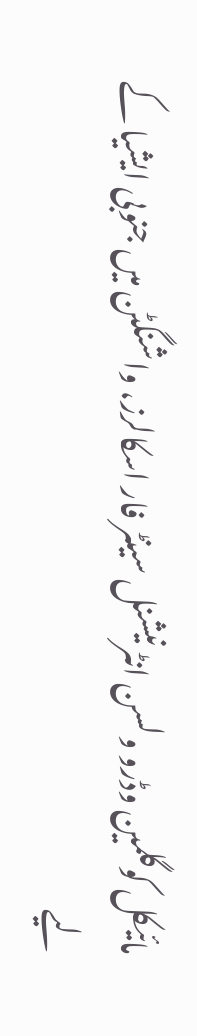مائیکل کوگلمین وڈرو ولسن انٹرنیشنل سینٹر فار اسکالرز، واشنگٹن میں جنوبی ایشیا کے لیے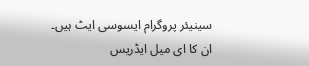سینیئر پروگرام ایسوسی ایٹ ہیں۔
ان کا ای میل ایڈریس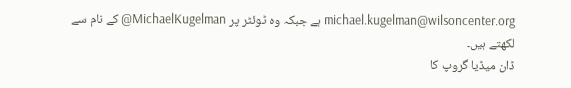michael.kugelman@wilsoncenter.org ہے جبکہ وہ ٹوئٹر پر MichaelKugelman@ کے نام سے لکھتے ہیں۔
ڈان میڈیا گروپ کا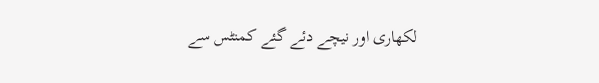لکھاری اور نیچے دئے گئے کمنٹس سے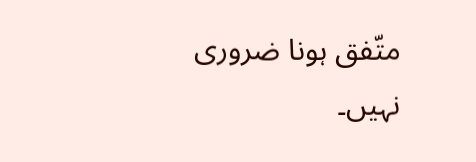متّفق ہونا ضروری نہیں۔